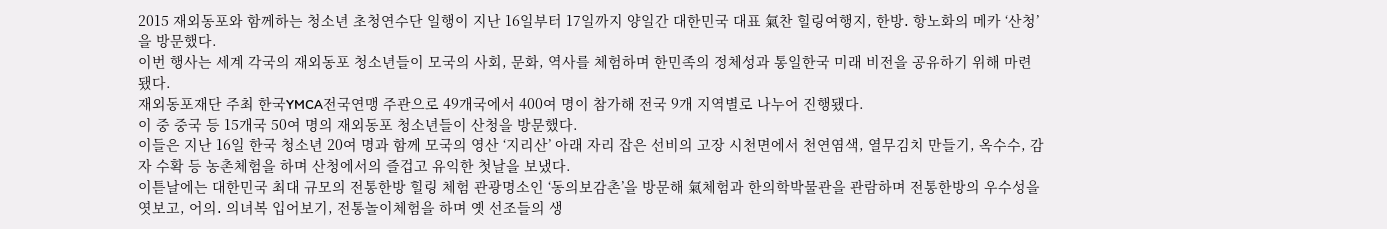2015 재외동포와 함께하는 청소년 초청연수단 일행이 지난 16일부터 17일까지 양일간 대한민국 대표 氣찬 힐링여행지, 한방․ 항노화의 메카 ‘산청’을 방문했다.
이번 행사는 세계 각국의 재외동포 청소년들이 모국의 사회, 문화, 역사를 체험하며 한민족의 정체성과 통일한국 미래 비전을 공유하기 위해 마련됐다.
재외동포재단 주최 한국YMCA전국연맹 주관으로 49개국에서 400여 명이 참가해 전국 9개 지역별로 나누어 진행됐다.
이 중 중국 등 15개국 50여 명의 재외동포 청소년들이 산청을 방문했다.
이들은 지난 16일 한국 청소년 20여 명과 함께 모국의 영산 ‘지리산’ 아래 자리 잡은 선비의 고장 시천면에서 천연염색, 열무김치 만들기, 옥수수, 감자 수확 등 농촌체험을 하며 산청에서의 즐겁고 유익한 첫날을 보냈다.
이튿날에는 대한민국 최대 규모의 전통한방 힐링 체험 관광명소인 ‘동의보감촌’을 방문해 氣체험과 한의학박물관을 관람하며 전통한방의 우수성을 엿보고, 어의․ 의녀복 입어보기, 전통놀이체험을 하며 옛 선조들의 생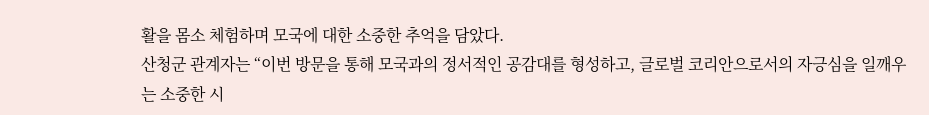활을 몸소 체험하며 모국에 대한 소중한 추억을 담았다.
산청군 관계자는 “이번 방문을 통해 모국과의 정서적인 공감대를 형성하고, 글로벌 코리안으로서의 자긍심을 일깨우는 소중한 시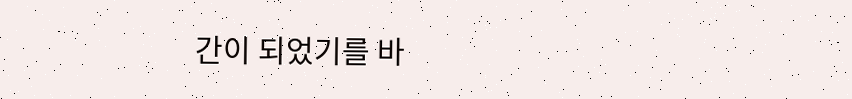간이 되었기를 바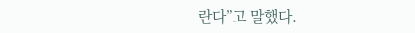란다”고 말했다.